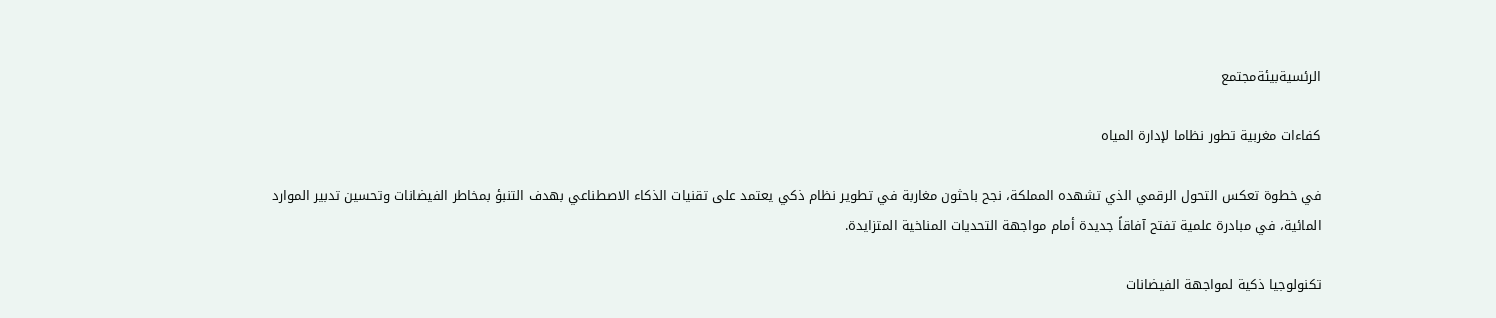الرئسيةبيئةمجتمع

كفاءات مغربية تطور نظاما لإدارة المياه

في خطوة تعكس التحول الرقمي الذي تشهده المملكة، نجح باحثون مغاربة في تطوير نظام ذكي يعتمد على تقنيات الذكاء الاصطناعي بهدف التنبؤ بمخاطر الفيضانات وتحسين تدبير الموارد المائية، في مبادرة علمية تفتح آفاقاً جديدة أمام مواجهة التحديات المناخية المتزايدة.

تكنولوجيا ذكية لمواجهة الفيضانات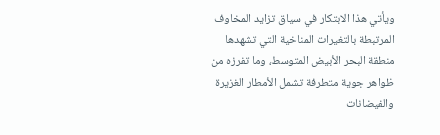ويأتي هذا الابتكار في سياق تزايد المخاوف المرتبطة بالتغيرات المناخية التي تشهدها منطقة البحر الأبيض المتوسط، وما تفرزه من ظواهر جوية متطرفة تشمل الأمطار الغزيرة والفيضانات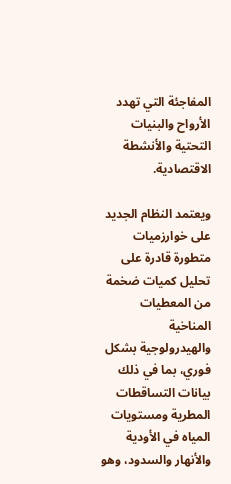المفاجئة التي تهدد الأرواح والبنيات التحتية والأنشطة الاقتصادية.

ويعتمد النظام الجديد على خوارزميات متطورة قادرة على تحليل كميات ضخمة من المعطيات المناخية والهيدرولوجية بشكل فوري، بما في ذلك بيانات التساقطات المطرية ومستويات المياه في الأودية والأنهار والسدود، وهو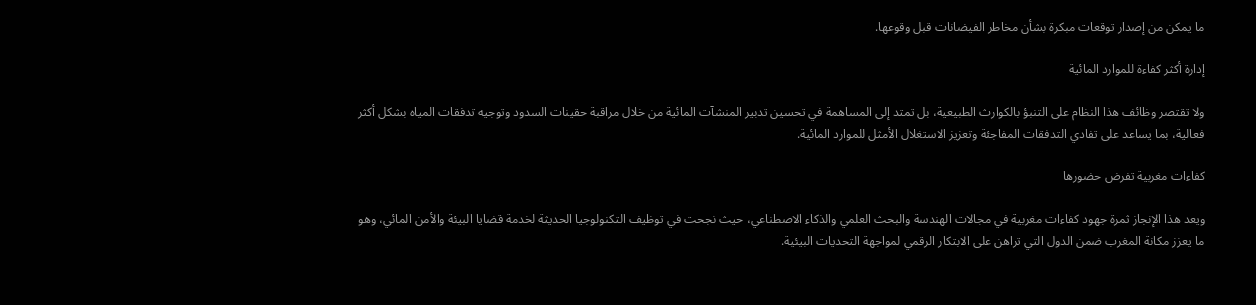ما يمكن من إصدار توقعات مبكرة بشأن مخاطر الفيضانات قبل وقوعها.

إدارة أكثر كفاءة للموارد المائية

ولا تقتصر وظائف هذا النظام على التنبؤ بالكوارث الطبيعية، بل تمتد إلى المساهمة في تحسين تدبير المنشآت المائية من خلال مراقبة حقينات السدود وتوجيه تدفقات المياه بشكل أكثر فعالية، بما يساعد على تفادي التدفقات المفاجئة وتعزيز الاستغلال الأمثل للموارد المائية.

كفاءات مغربية تفرض حضورها

ويعد هذا الإنجاز ثمرة جهود كفاءات مغربية في مجالات الهندسة والبحث العلمي والذكاء الاصطناعي، حيث نجحت في توظيف التكنولوجيا الحديثة لخدمة قضايا البيئة والأمن المائي، وهو ما يعزز مكانة المغرب ضمن الدول التي تراهن على الابتكار الرقمي لمواجهة التحديات البيئية.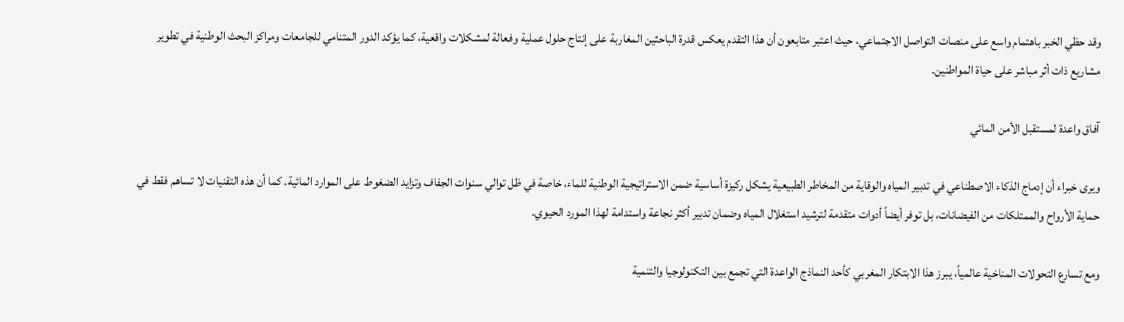وقد حظي الخبر باهتمام واسع على منصات التواصل الاجتماعي، حيث اعتبر متابعون أن هذا التقدم يعكس قدرة الباحثين المغاربة على إنتاج حلول عملية وفعالة لمشكلات واقعية، كما يؤكد الدور المتنامي للجامعات ومراكز البحث الوطنية في تطوير مشاريع ذات أثر مباشر على حياة المواطنين.

آفاق واعدة لمستقبل الأمن المائي

ويرى خبراء أن إدماج الذكاء الاصطناعي في تدبير المياه والوقاية من المخاطر الطبيعية يشكل ركيزة أساسية ضمن الاستراتيجية الوطنية للماء، خاصة في ظل توالي سنوات الجفاف وتزايد الضغوط على الموارد المائية. كما أن هذه التقنيات لا تساهم فقط في حماية الأرواح والممتلكات من الفيضانات، بل توفر أيضاً أدوات متقدمة لترشيد استغلال المياه وضمان تدبير أكثر نجاعة واستدامة لهذا المورد الحيوي.

ومع تسارع التحولات المناخية عالمياً، يبرز هذا الابتكار المغربي كأحد النماذج الواعدة التي تجمع بين التكنولوجيا والتنمية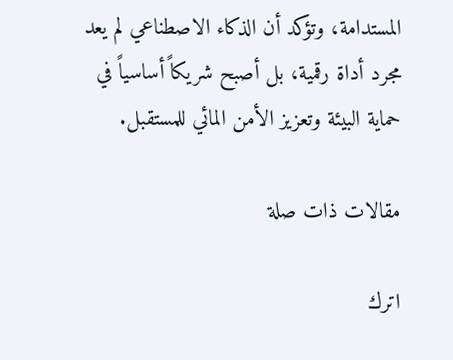المستدامة، وتؤكد أن الذكاء الاصطناعي لم يعد مجرد أداة رقمية، بل أصبح شريكاً أساسياً في حماية البيئة وتعزيز الأمن المائي للمستقبل.

مقالات ذات صلة

اترك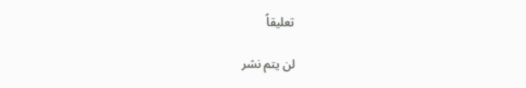تعليقاً

لن يتم نشر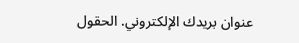عنوان بريدك الإلكتروني. الحقول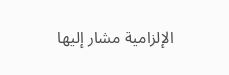الإلزامية مشار إليها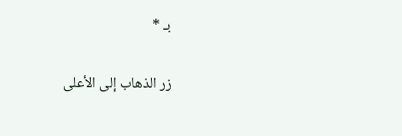بـ *

زر الذهاب إلى الأعلى